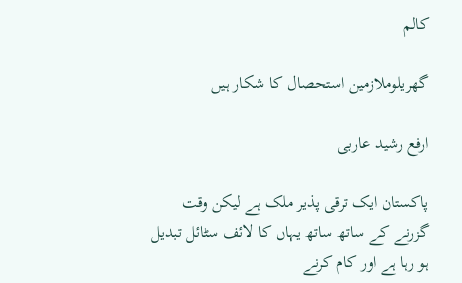کالم

گھریلوملازمین استحصال کا شکار ہیں

ارفع رشید عاربی

پاکستان ایک ترقی پذیر ملک ہے لیکن وقت گزرنے کے ساتھ ساتھ یہاں کا لائف سٹائل تبدیل ہو رہا ہے اور کام کرنے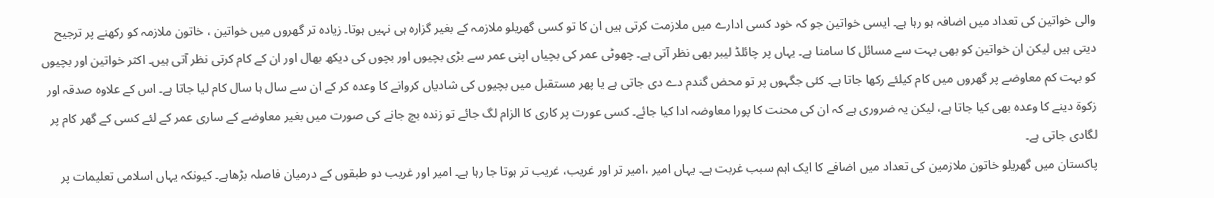والی خواتین کی تعداد میں اضافہ ہو رہا ہے۔ ایسی خواتین جو کہ خود کسی ادارے میں ملازمت کرتی ہیں ان کا تو کسی گھریلو ملازمہ کے بغیر گزارہ ہی نہیں ہوتا۔ زیادہ تر گھروں میں خواتین ، خاتون ملازمہ کو رکھنے پر ترجیح دیتی ہیں لیکن ان خواتین کو بھی بہت سے مسائل کا سامنا ہے۔ یہاں پر چائلڈ لیبر بھی نظر آتی ہے۔ چھوٹی عمر کی بچیاں اپنی عمر سے بڑی بچیوں اور بچوں کی دیکھ بھال اور ان کے کام کرتی نظر آتی ہیں۔ اکثر خواتین اور بچیوں کو بہت کم معاوضے پر گھروں میں کام کیلئے رکھا جاتا ہے۔ کئی جگہوں پر تو محض گندم دے دی جاتی ہے یا پھر مستقبل میں بچیوں کی شادیاں کروانے کا وعدہ کر کے ان سے سال ہا سال کام لیا جاتا ہے۔ اس کے علاوہ صدقہ اور زکوۃ دینے کا وعدہ بھی کیا جاتا ہے، لیکن یہ ضروری ہے کہ ان کی محنت کا پورا معاوضہ ادا کیا جائے۔ کسی عورت پر کاری کا الزام لگ جائے تو زندہ بچ جانے کی صورت میں بغیر معاوضے کے ساری عمر کے لئے کسی کے گھر کام پر لگادی جاتی ہے۔
پاکستان میں گھریلو خاتون ملازمین کی تعداد میں اضافے کا ایک اہم سبب غربت ہے۔ یہاں امیر ،امیر تر اور غریب، غریب تر ہوتا جا رہا ہے۔ امیر اور غریب دو طبقوں کے درمیان فاصلہ بڑھاہے۔ کیونکہ یہاں اسلامی تعلیمات پر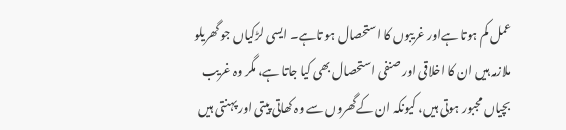عمل کم ہوتا ہےاور غریبوں کا استحصال ہو تاہے۔ ایسی لڑکیاں جو گھریلو ملازمہ ہیں ان کا اخلاقی اور صنفی استحصال بھی کیا جاتا ہے، مگر وہ غریب بچیاں مجبور ہوتی ہیں، کیونکہ ان کےگھروں سے وہ کھاتی پیتی اور پہنتی ہیں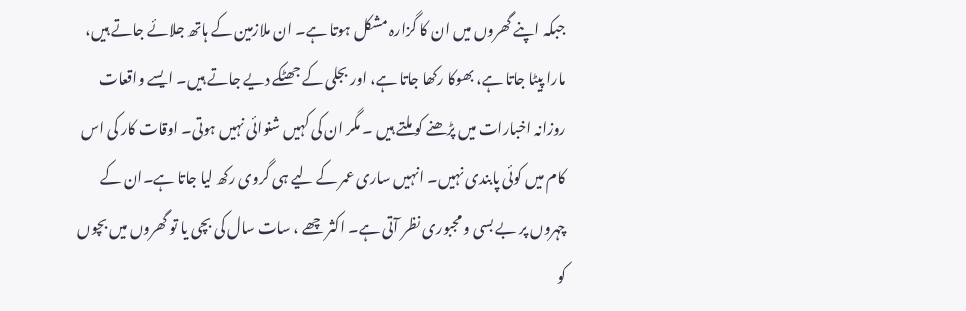جبکہ اپنے گھروں میں ان کا گزارہ مشکل ہوتا ہے۔ ان ملازمین کے ہاتھ جلائے جاتے ہیں، مارا پیٹا جاتا ہے، بھوکا رکھا جاتا ہے، اور بجلی کے جھٹکے دیے جاتے ہیں۔ ایسے واقعات روزانہ اخبارات میں پڑھنے کو ملتے ہیں ۔ مگر ان کی کہیں شنوائی نہیں ہوتی۔ اوقات کار کی اس کام میں کوئی پابندی نہیں۔ انہیں ساری عمر کے لیے ہی گروی رکھ لیا جاتا ہے۔ان کے چہروں پر بے بسی و مجبوری نظر آتی ہے۔ اکثر چھے ، سات سال کی بچی یا تو گھروں میں بچوں کو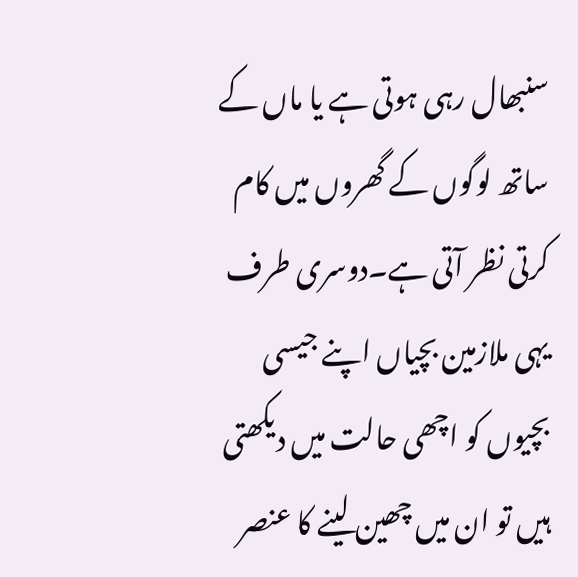سنبھال رہی ہوتی ہے یا ماں کے ساتھ لوگوں کے گھروں میں کام کرتی نظر آتی ہے۔دوسری طرف یہی ملازمین بچیاں اپنے جیسی بچیوں کو اچھی حالت میں دیکھتی ہیں تو ان میں چھین لینے کا عنصر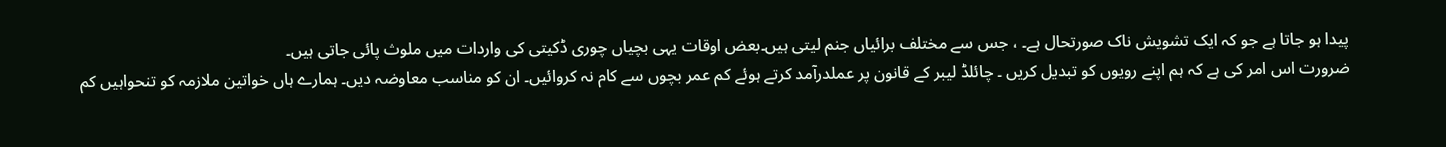پیدا ہو جاتا ہے جو کہ ایک تشویش ناک صورتحال ہے۔ ، جس سے مختلف برائیاں جنم لیتی ہیں۔بعض اوقات یہی بچیاں چوری ڈکیتی کی واردات میں ملوث پائی جاتی ہیں۔
ضرورت اس امر کی ہے کہ ہم اپنے رویوں کو تبدیل کریں ۔ چائلڈ لیبر کے قانون پر عملدرآمد کرتے ہوئے کم عمر بچوں سے کام نہ کروائیں۔ ان کو مناسب معاوضہ دیں۔ ہمارے ہاں خواتین ملازمہ کو تنحواہیں کم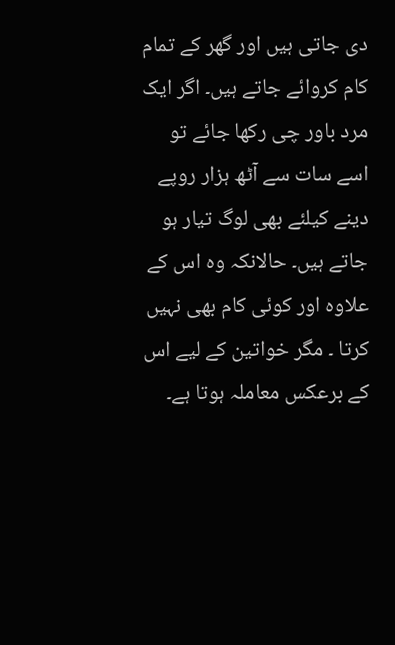دی جاتی ہیں اور گھر کے تمام کام کروائے جاتے ہیں۔ اگر ایک مرد باور چی رکھا جائے تو اسے سات سے آٹھ ہزار روپے دینے کیلئے بھی لوگ تیار ہو جاتے ہیں۔ حالانکہ وہ اس کے علاوہ اور کوئی کام بھی نہیں کرتا ۔ مگر خواتین کے لیے اس کے برعکس معاملہ ہوتا ہے۔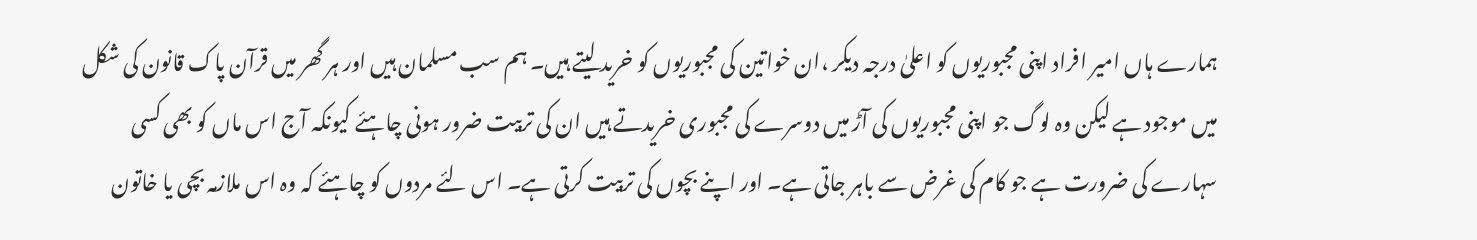ہمارے ہاں امیر افراد اپنی مجبوریوں کو اعلیٰ درجہ دیکر ،ان خواتین کی مجبوریوں کو خرید لیتے ہیں۔ ہم سب مسلمان ہیں اور ہر گھر میں قرآن پاک قانون کی شکل میں موجود ہے لیکن وہ لوگ جو اپنی مجبوریوں کی آڑ میں دوسرے کی مجبوری خریدتے ہیں ان کی تربیت ضرور ہونی چاہئے کیونکہ آج اس ماں کو بھی کسی سہارے کی ضرورت ہے جو کام کی غرض سے باہر جاتی ہے۔ اور اپنے بچوں کی تربیت کرتی ہے۔ اس لئے مردوں کو چاہئے کہ وہ اس ملازمہ بچی یا خاتون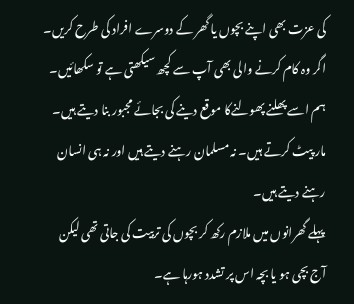کی عزت بھی اپنے بچوں یا گھر کے دوسرے افراد کی طرح کریں۔ اگر وہ کام کرنے والی بھی آپ سے کچھ سیکھتی ہے تو سکھائیں۔ ہم اسے پھلنے پھولنےکا موقع دینے کی بجائے مجبور بنا دیتے ہیں۔ مار پیٹ کرتے ہیں۔ نہ مسلمان رہنے دیتے ہیں اور نہ ہی انسان رہنے دیتے ہیں۔
پہلے گھرانوں میں ملازم رکھ کر بچوں کی تربیت کی جاتی تھی لیکن آج بچی ہو یا بچہ اس پر تشدد ہورہا ہے۔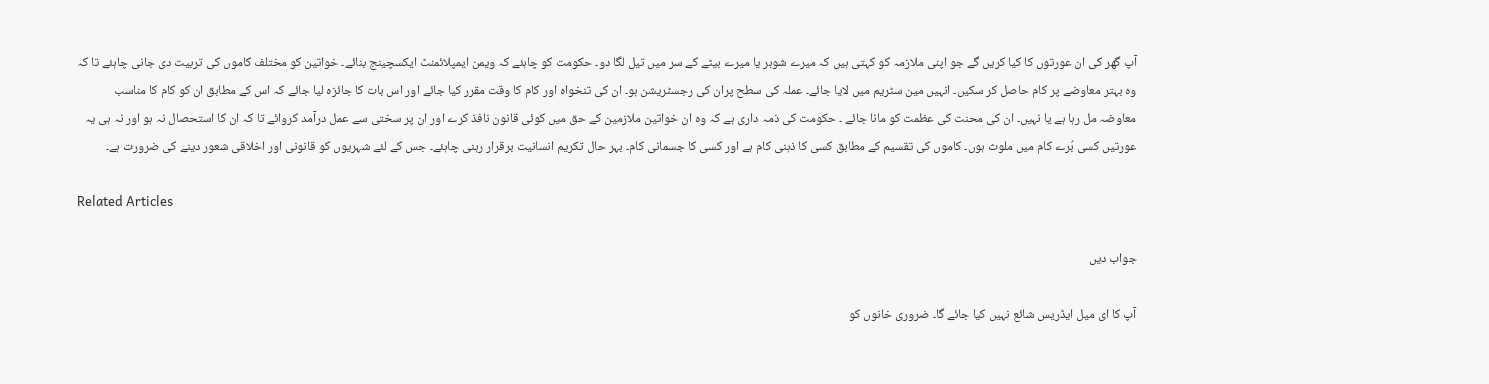آپ گھر کی ان عورتوں کا کیا کریں گے جو اپنی ملازمہ کو کہتی ہیں کہ میرے شوہر یا میرے بیٹے کے سر میں تیل لگا دو۔ حکومت کو چاہئے کہ ویمن ایمپلائمنٹ ایکسچینج بنائے۔ خواتین کو مختلف کاموں کی تربیت دی جانی چاہئے تا کہ وہ بہتر معاوضے پر کام حاصل کر سکیں۔ انہیں مین سٹریم میں لایا جائے۔ عملہ کی سطح پران کی رجسٹریشن ہو۔ ان کی تنخواہ اور کام کا وقت مقرر کیا جائے اور اس بات کا جائزہ لیا جائے کہ اس کے مطابق ان کو کام کا مناسب معاوضہ مل رہا ہے یا نہیں۔ ان کی محنت کی عظمت کو مانا جائے ۔ حکومت کی ذمہ داری ہے کہ وہ ان خواتین ملازمین کے حق میں کوئی قانون نافذ کرے اور ان پر سختی سے عمل درآمد کروائے تا کہ ان کا استحصال نہ ہو اور نہ ہی یہ عورتیں کسی بُرے کام میں ملوث ہوں۔ کاموں کی تقسیم کے مطابق کسی کا ذہنی کام ہے اور کسی کا جسمانی کام۔ بہر حال تکریم انسانیت برقرار رہنی چاہئے۔ جس کے لئے شہریوں کو قانونی اور اخلاقی شعور دینے کی ضرورت ہے۔

Related Articles

جواب دیں

آپ کا ای میل ایڈریس شائع نہیں کیا جائے گا۔ ضروری خانوں کو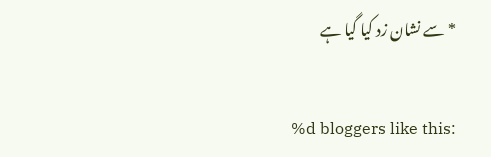* سے نشان زد کیا گیا ہے

%d bloggers like this: